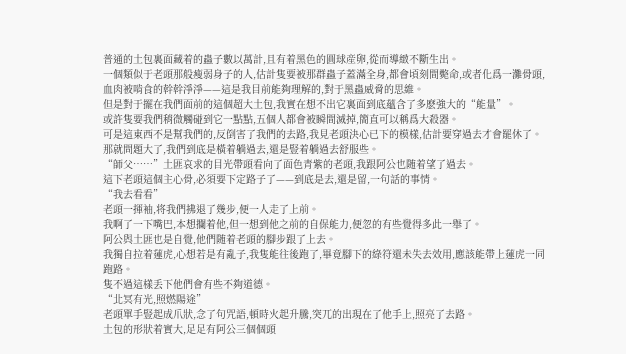普通的土包裏面藏着的蟲子數以萬計,且有着黑色的圓球産卵,從而導緻不斷生出。
一個類似于老頭那般瘦弱身子的人,估計隻要被那群蟲子蓋滿全身,都會頃刻間斃命,或者化爲一灘骨頭,血肉被啃食的幹幹淨淨——這是我目前能夠理解的,對于黑蟲威脅的思維。
但是對于擺在我們面前的這個超大土包,我實在想不出它裏面到底蘊含了多麽強大的“能量”。
或許隻要我們稍微觸碰到它一點點,五個人都會被瞬間滅掉,簡直可以稱爲大殺器。
可是這東西不是幫我們的,反倒害了我們的去路,我見老頭決心已下的模樣,估計要穿過去才會罷休了。
那就問題大了,我們到底是橫着躺過去,還是豎着躺過去舒服些。
“師父……”土匪哀求的目光帶頭看向了面色青紫的老頭,我跟阿公也随着望了過去。
這下老頭這個主心骨,必須要下定路子了——到底是去,還是留,一句話的事情。
“我去看看”
老頭一揮袖,将我們拂退了幾步,便一人走了上前。
我啊了一下嘴巴,本想攔着他,但一想到他之前的自保能力,便忽的有些覺得多此一舉了。
阿公與土匪也是自覺,他們随着老頭的腳步跟了上去。
我獨自拉着蓮虎,心想若是有亂子,我隻能往後跑了,畢竟腳下的綠符還未失去效用,應該能帶上蓮虎一同跑路。
隻不過這樣丢下他們會有些不夠道德。
“北冥有光,照燃陽途”
老頭單手豎起成爪狀,念了句咒語,頓時火起升騰,突兀的出現在了他手上,照亮了去路。
土包的形狀着實大,足足有阿公三個個頭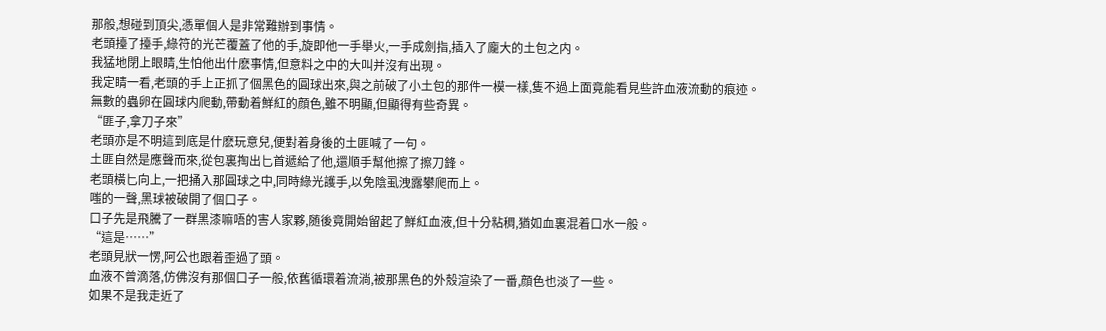那般,想碰到頂尖,憑單個人是非常難辦到事情。
老頭擡了擡手,綠符的光芒覆蓋了他的手,旋即他一手舉火,一手成劍指,插入了龐大的土包之内。
我猛地閉上眼睛,生怕他出什麽事情,但意料之中的大叫并沒有出現。
我定睛一看,老頭的手上正抓了個黑色的圓球出來,與之前破了小土包的那件一模一樣,隻不過上面竟能看見些許血液流動的痕迹。
無數的蟲卵在圓球内爬動,帶動着鮮紅的顔色,雖不明顯,但顯得有些奇異。
“匪子,拿刀子來”
老頭亦是不明這到底是什麽玩意兒,便對着身後的土匪喊了一句。
土匪自然是應聲而來,從包裏掏出匕首遞給了他,還順手幫他擦了擦刀鋒。
老頭橫匕向上,一把捅入那圓球之中,同時綠光護手,以免陰虱洩露攀爬而上。
嗤的一聲,黑球被破開了個口子。
口子先是飛騰了一群黑漆嘛唔的害人家夥,随後竟開始留起了鮮紅血液,但十分粘稠,猶如血裏混着口水一般。
“這是……”
老頭見狀一愣,阿公也跟着歪過了頭。
血液不曾滴落,仿佛沒有那個口子一般,依舊循環着流淌,被那黑色的外殼渲染了一番,顔色也淡了一些。
如果不是我走近了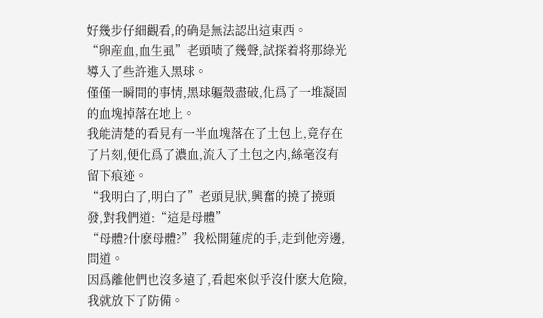好幾步仔細觀看,的确是無法認出這東西。
“卵産血,血生虱”老頭啧了幾聲,試探着将那綠光導入了些許進入黑球。
僅僅一瞬間的事情,黑球軀殼盡破,化爲了一堆凝固的血塊掉落在地上。
我能清楚的看見有一半血塊落在了土包上,竟存在了片刻,便化爲了濃血,流入了土包之内,絲毫沒有留下痕迹。
“我明白了,明白了”老頭見狀,興奮的撓了撓頭發,對我們道:“這是母體”
“母體?什麽母體?”我松開蓮虎的手,走到他旁邊,問道。
因爲離他們也沒多遠了,看起來似乎沒什麽大危險,我就放下了防備。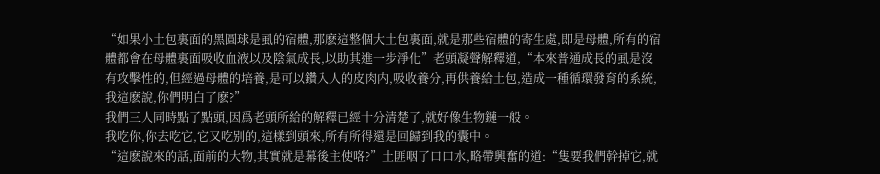“如果小土包裏面的黑圓球是虱的宿體,那麽這整個大土包裏面,就是那些宿體的寄生處,即是母體,所有的宿體都會在母體裏面吸收血液以及陰氣成長,以助其進一步淨化”老頭凝聲解釋道,“本來普通成長的虱是沒有攻擊性的,但經過母體的培養,是可以鑽入人的皮肉内,吸收養分,再供養給土包,造成一種循環發育的系統,我這麽說,你們明白了麽?”
我們三人同時點了點頭,因爲老頭所給的解釋已經十分清楚了,就好像生物鏈一般。
我吃你,你去吃它,它又吃别的,這樣到頭來,所有所得還是回歸到我的囊中。
“這麽說來的話,面前的大物,其實就是幕後主使咯?”土匪咽了口口水,略帶興奮的道:“隻要我們幹掉它,就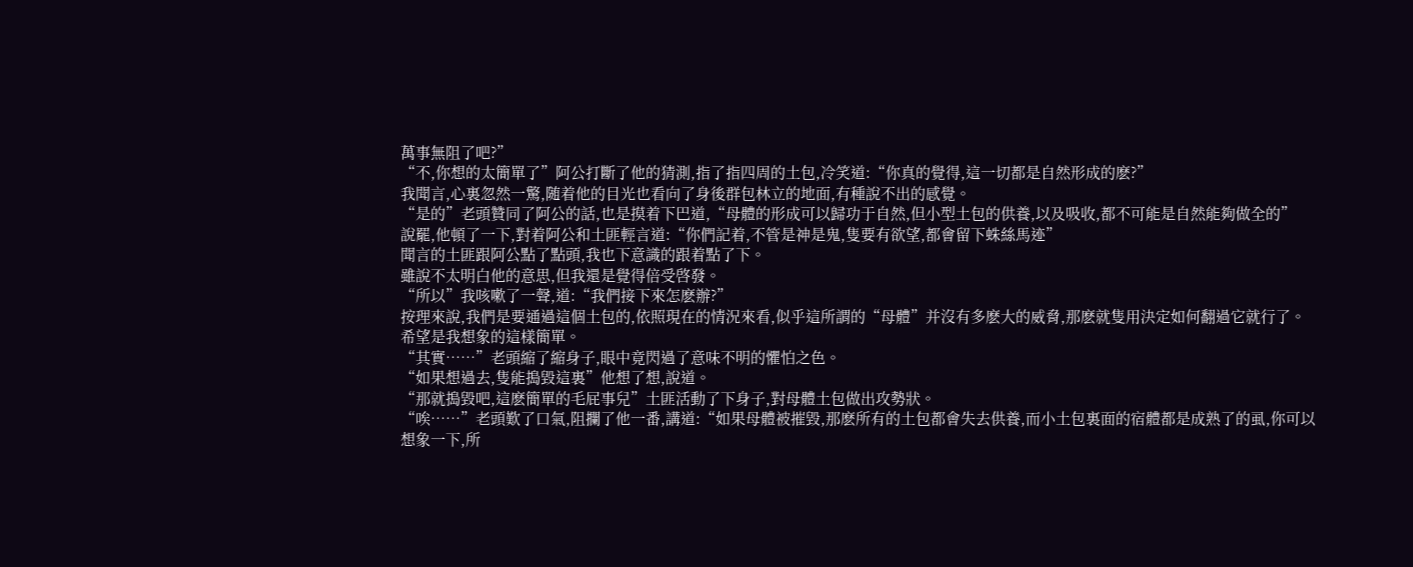萬事無阻了吧?”
“不,你想的太簡單了”阿公打斷了他的猜測,指了指四周的土包,冷笑道:“你真的覺得,這一切都是自然形成的麽?”
我聞言,心裏忽然一驚,随着他的目光也看向了身後群包林立的地面,有種說不出的感覺。
“是的”老頭贊同了阿公的話,也是摸着下巴道,“母體的形成可以歸功于自然,但小型土包的供養,以及吸收,都不可能是自然能夠做全的”
說罷,他頓了一下,對着阿公和土匪輕言道:“你們記着,不管是神是鬼,隻要有欲望,都會留下蛛絲馬迹”
聞言的土匪跟阿公點了點頭,我也下意識的跟着點了下。
雖說不太明白他的意思,但我還是覺得倍受啓發。
“所以”我咳嗽了一聲,道:“我們接下來怎麽辦?”
按理來說,我們是要通過這個土包的,依照現在的情況來看,似乎這所謂的“母體”并沒有多麽大的威脅,那麽就隻用決定如何翻過它就行了。
希望是我想象的這樣簡單。
“其實……”老頭縮了縮身子,眼中竟閃過了意味不明的懼怕之色。
“如果想過去,隻能搗毀這裏”他想了想,說道。
“那就搗毀吧,這麽簡單的毛屁事兒”土匪活動了下身子,對母體土包做出攻勢狀。
“唉……”老頭歎了口氣,阻攔了他一番,講道:“如果母體被摧毀,那麽所有的土包都會失去供養,而小土包裏面的宿體都是成熟了的虱,你可以想象一下,所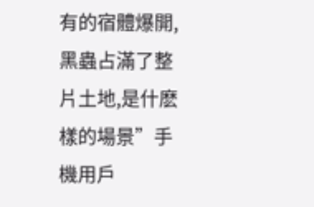有的宿體爆開,黑蟲占滿了整片土地,是什麽樣的場景”手機用戶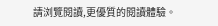請浏覽閱讀,更優質的閱讀體驗。